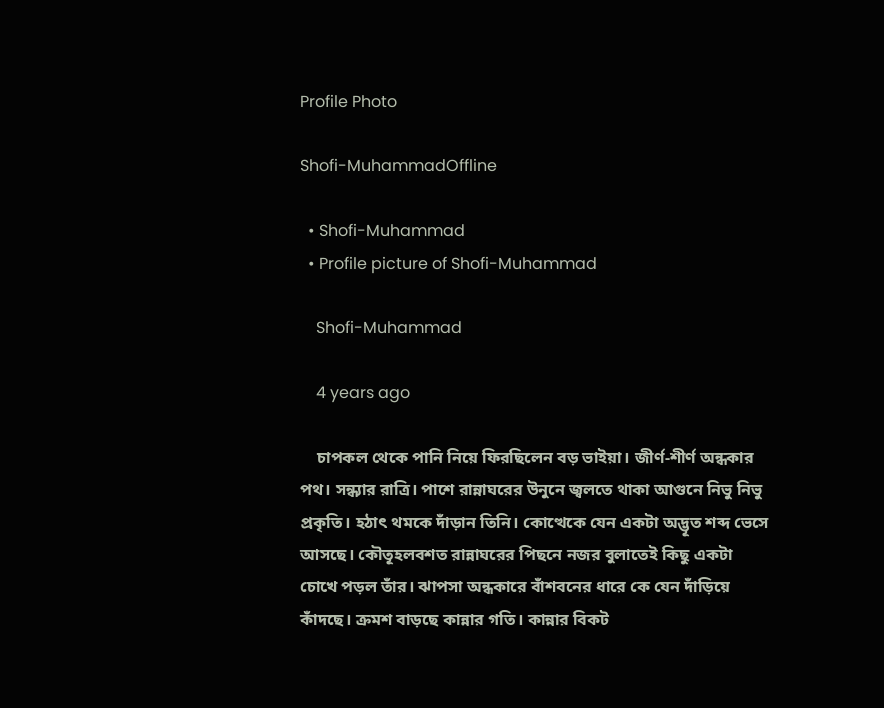Profile Photo

Shofi-MuhammadOffline

  • Shofi-Muhammad
  • Profile picture of Shofi-Muhammad

    Shofi-Muhammad

    4 years ago

    চাপকল থেকে পানি নিয়ে ফিরছিলেন বড় ভাইয়া। জীর্ণ-শীর্ণ অন্ধকার পথ। সন্ধ্যার রাত্রি। পাশে রান্নাঘরের উনুনে জ্বলতে থাকা আগুনে নিভু নিভু প্রকৃতি। হঠাৎ থমকে দাঁড়ান তিনি। কোত্থেকে যেন একটা অদ্ভূত শব্দ ভেসে আসছে। কৌতূহলবশত রান্নাঘরের পিছনে নজর বুলাতেই কিছু একটা চোখে পড়ল তাঁর। ঝাপসা অন্ধকারে বাঁশবনের ধারে কে যেন দাঁড়িয়ে কাঁদছে। ক্রমশ বাড়ছে কান্নার গতি। কান্নার বিকট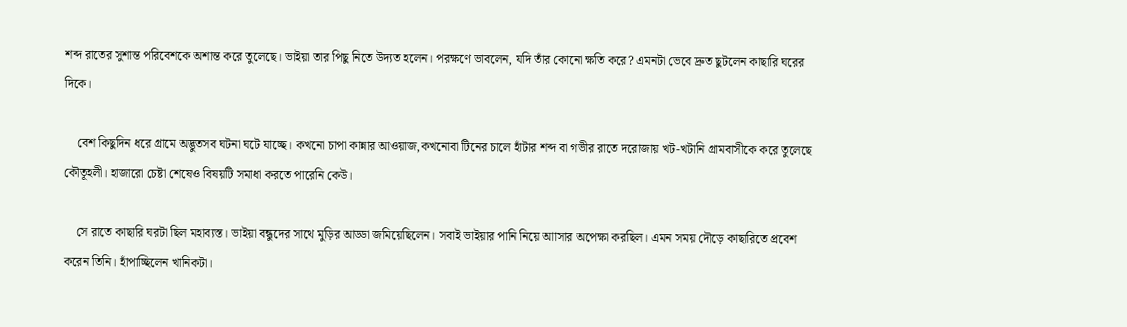শব্দ রাতের সুশান্ত পরিবেশকে অশান্ত করে তুলেছে। ভাইয়া তার পিছু নিতে উদ্যত হলেন। পরক্ষণে ভাবলেন, যদি তাঁর কোনো ক্ষতি করে? এমনটা ভেবে দ্রুত ছুটলেন কাছারি ঘরের দিকে।

    বেশ কিছুদিন ধরে গ্রামে অদ্ভুতসব ঘটনা ঘটে যাচ্ছে। কখনো চাপা কান্নার আওয়াজ,কখনোবা টিনের চালে হাঁটার শব্দ বা গভীর রাতে দরোজায় খট-খটানি গ্রামবাসীকে করে তুলেছে কৌতূহলী। হাজারো চেষ্টা শেষেও বিষয়টি সমাধা করতে পারেনি কেউ।

    সে রাতে কাছারি ঘরটা ছিল মহাব্যস্ত। ভাইয়া বন্ধুদের সাথে মুড়ির আড্ডা জমিয়েছিলেন। সবাই ভাইয়ার পানি নিয়ে আাসার অপেক্ষা করছিল। এমন সময় দৌড়ে কাছারিতে প্রবেশ করেন তিনি। হাঁপাচ্ছিলেন খানিকটা।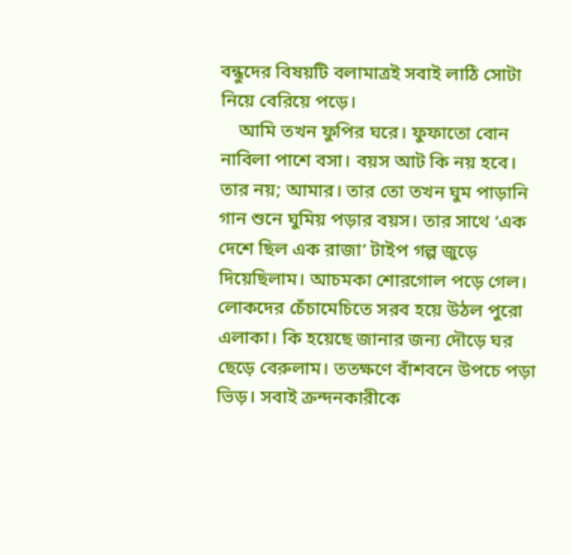বন্ধুদের বিষয়টি বলামাত্রই সবাই লাঠি সোটা নিয়ে বেরিয়ে পড়ে।
    আমি তখন ফুপির ঘরে। ফুফাতো বোন নাবিলা পাশে বসা। বয়স আট কি নয় হবে। তার নয়; আমার। তার তো তখন ঘুম পাড়ানি গান শুনে ঘুমিয় পড়ার বয়স। তার সাথে ‘এক দেশে ছিল এক রাজা’ টাইপ গল্প জুড়ে দিয়েছিলাম। আচমকা শোরগোল পড়ে গেল। লোকদের চেঁচামেচিতে সরব হয়ে উঠল পুরো এলাকা। কি হয়েছে জানার জন্য দৌড়ে ঘর ছেড়ে বেরুলাম। ততক্ষণে বাঁশবনে উপচে পড়া ভিড়। সবাই ক্রন্দনকারীকে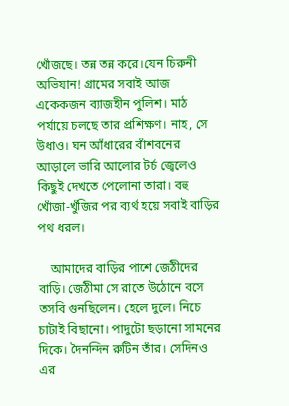খোঁজছে। তন্ন তন্ন করে।যেন চিরুনী অভিযান! গ্রামের সবাই আজ একেকজন ব্যাজহীন পুলিশ। মাঠ পর্যায়ে চলছে তার প্রশিক্ষণ। নাহ, সে উধাও। ঘন আঁধারের বাঁশবনের আড়ালে ভারি আলোর টর্চ জ্বেলেও কিছুই দেখতে পেলোনা তারা। বহু খোঁজা-খুঁজির পর ব্যর্থ হয়ে সবাই বাড়ির পথ ধরল।

    আমাদের বাড়ির পাশে জেঠীদের বাড়ি। জেঠীমা সে রাতে উঠোনে বসে তসবি গুনছিলেন। হেলে দুলে। নিচে চাটাই বিছানো। পাদুটো ছড়ানো সামনের দিকে। দৈনন্দিন রুটিন তাঁর। সেদিনও এর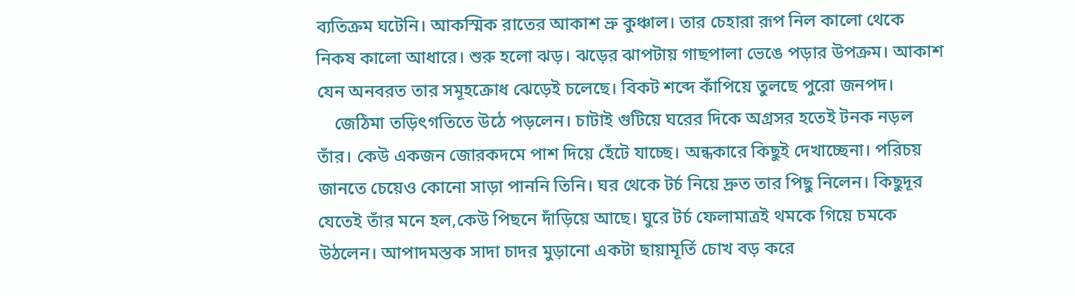ব্যতিক্রম ঘটেনি। আকস্মিক রাতের আকাশ ভ্রু কুঞ্চাল। তার চেহারা রূপ নিল কালো থেকে নিকষ কালো আধারে। শুরু হলো ঝড়। ঝড়ের ঝাপটায় গাছপালা ভেঙে পড়ার উপক্রম। আকাশ যেন অনবরত তার সমূহক্রোধ ঝেড়েই চলেছে। বিকট শব্দে কাঁপিয়ে তুলছে পুরো জনপদ।
    জেঠিমা তড়িৎগতিতে উঠে পড়লেন। চাটাই গুটিয়ে ঘরের দিকে অগ্রসর হতেই টনক নড়ল তাঁর। কেউ একজন জোরকদমে পাশ দিয়ে হেঁটে যাচ্ছে। অন্ধকারে কিছুই দেখাচ্ছেনা। পরিচয় জানতে চেয়েও কোনো সাড়া পাননি তিনি। ঘর থেকে টর্চ নিয়ে দ্রুত তার পিছু নিলেন। কিছুদূর যেতেই তাঁর মনে হল,কেউ পিছনে দাঁড়িয়ে আছে। ঘুরে টর্চ ফেলামাত্রই থমকে গিয়ে চমকে উঠলেন। আপাদমস্তক সাদা চাদর মুড়ানো একটা ছায়ামূর্তি চোখ বড় করে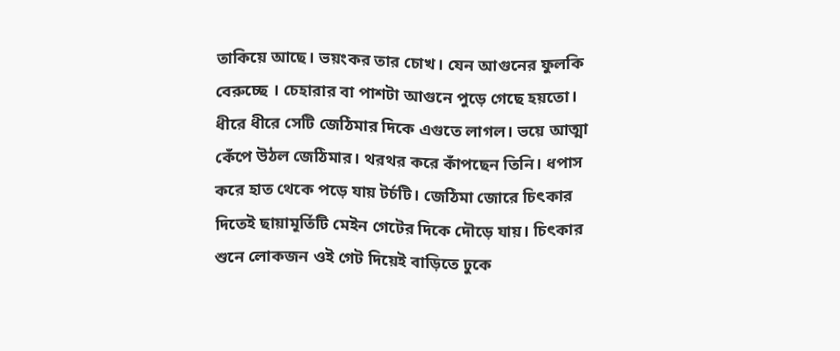তাকিয়ে আছে। ভয়ংকর তার চোখ। যেন আগুনের ফুলকি বেরুচ্ছে । চেহারার বা পাশটা আগুনে পুড়ে গেছে হয়তো। ধীরে ধীরে সেটি জেঠিমার দিকে এগুতে লাগল। ভয়ে আত্মা কেঁপে উঠল জেঠিমার। থরথর করে কাঁপছেন তিনি। ধপাস করে হাত থেকে পড়ে যায় টর্চটি। জেঠিমা জোরে চিৎকার দিতেই ছায়ামূর্তিটি মেইন গেটের দিকে দৌড়ে যায়। চিৎকার শুনে লোকজন ওই গেট দিয়েই বাড়িতে ঢুকে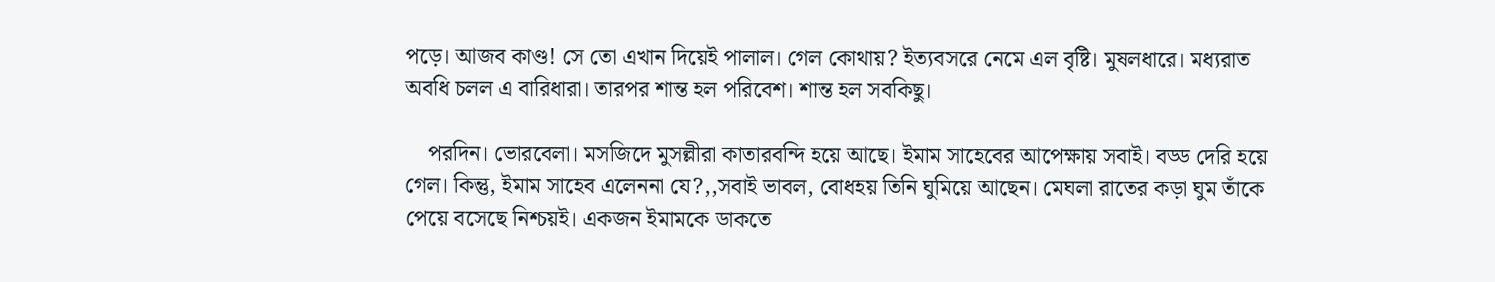পড়ে। আজব কাণ্ড! সে তো এখান দিয়েই পালাল। গেল কোথায়? ইত্যবসরে নেমে এল বৃষ্টি। মুষলধারে। মধ্যরাত অবধি চলল এ বারিধারা। তারপর শান্ত হল পরিবেশ। শান্ত হল সবকিছু।

    পরদিন। ভোরবেলা। মসজিদে মুসল্লীরা কাতারবন্দি হয়ে আছে। ইমাম সাহেবের আপেক্ষায় সবাই। বড্ড দেরি হয়ে গেল। কিন্তু, ইমাম সাহেব এলেননা যে?,,সবাই ভাবল, বোধহয় তিনি ঘুমিয়ে আছেন। মেঘলা রাতের কড়া ঘুম তাঁকে পেয়ে বসেছে নিশ্চয়ই। একজন ইমামকে ডাকতে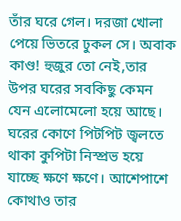তাঁর ঘরে গেল। দরজা খোলা পেয়ে ভিতরে ঢুকল সে। অবাক কাণ্ড! হুজুর তো নেই,তার উপর ঘরের সবকিছু কেমন যেন এলোমেলো হয়ে আছে। ঘরের কোণে পিটপিট জ্বলতে থাকা কুপিটা নিস্প্রভ হয়ে যাচ্ছে ক্ষণে ক্ষণে। আশেপাশে কোথাও তার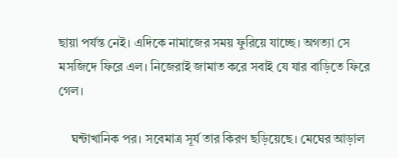ছায়া পর্যন্ত নেই। এদিকে নামাজের সময় ফুরিয়ে যাচ্ছে। অগত্যা সে মসজিদে ফিরে এল। নিজেরাই জামাত করে সবাই যে যার বাড়িতে ফিরে গেল।

    ঘন্টাখানিক পর। সবেমাত্র সূর্য তার কিরণ ছড়িয়েছে। মেঘের আড়াল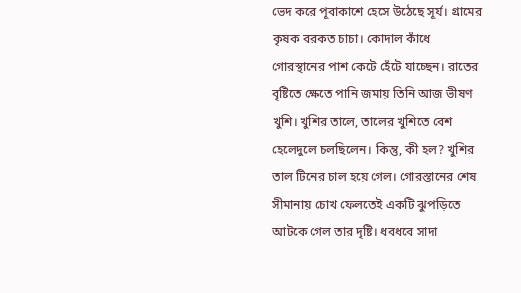ভেদ করে পূবাকাশে হেসে উঠেছে সূর্য। গ্রামের কৃষক বরকত চাচা। কোদাল কাঁধে গোরস্থানের পাশ কেটে হেঁটে যাচ্ছেন। রাতের বৃষ্টিতে ক্ষেতে পানি জমায় তিনি আজ ভীষণ খুশি। খুশির তালে, তালের খুশিতে বেশ হেলেদুলে চলছিলেন। কিন্তু, কী হল? খুশির তাল টিনের চাল হয়ে গেল। গোরস্তানের শেষ সীমানায় চোখ ফেলতেই একটি ঝুপড়িতে আটকে গেল তার দৃষ্টি। ধবধবে সাদা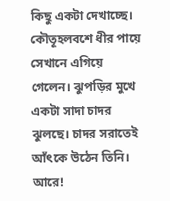কিছু একটা দেখাচ্ছে। কৌতূহলবশে ধীর পায়ে সেখানে এগিয়ে গেলেন। ঝুপড়ির মুখে একটা সাদা চাদর ঝুলছে। চাদর সরাতেই আঁৎকে উঠেন তিনি। আরে!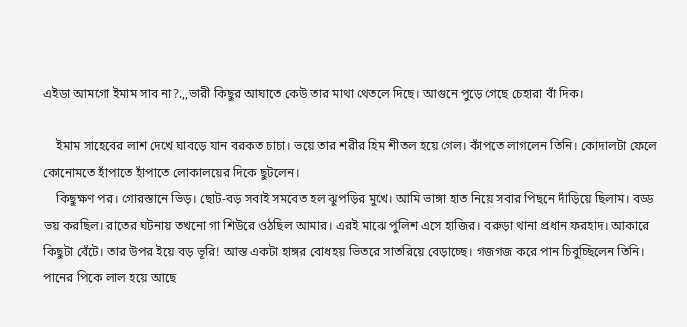এইডা আমগো ইমাম সাব না?.,,ভারী কিছুর আঘাতে কেউ তার মাথা থেতলে দিছে। আগুনে পুড়ে গেছে চেহারা বাঁ দিক।

    ইমাম সাহেবের লাশ দেখে ঘাবড়ে যান বরকত চাচা। ভয়ে তার শরীর হিম শীতল হয়ে গেল। কাঁপতে লাগলেন তিনি। কোদালটা ফেলে কোনোমতে হাঁপাতে হাঁপাতে লোকালয়ের দিকে ছুটলেন।
    কিছুক্ষণ পর। গোরস্তানে ভিড়। ছোট-বড় সবাই সমবেত হল ঝুপড়ির মুখে। আমি ভাঙ্গা হাত নিয়ে সবার পিছনে দাঁড়িয়ে ছিলাম। বড্ড ভয় করছিল। রাতের ঘটনায় তখনো গা শিউরে ওঠছিল আমার। এরই মাঝে পুলিশ এসে হাজির। বরুড়া থানা প্রধান ফরহাদ। আকারে কিছুটা বেঁটে। তার উপর ইয়ে বড় ভূরি! আস্ত একটা হাঙ্গর বোধহয় ভিতরে সাতরিয়ে বেড়াচ্ছে। গজগজ করে পান চিবুচ্ছিলেন তিনি। পানের পিকে লাল হয়ে আছে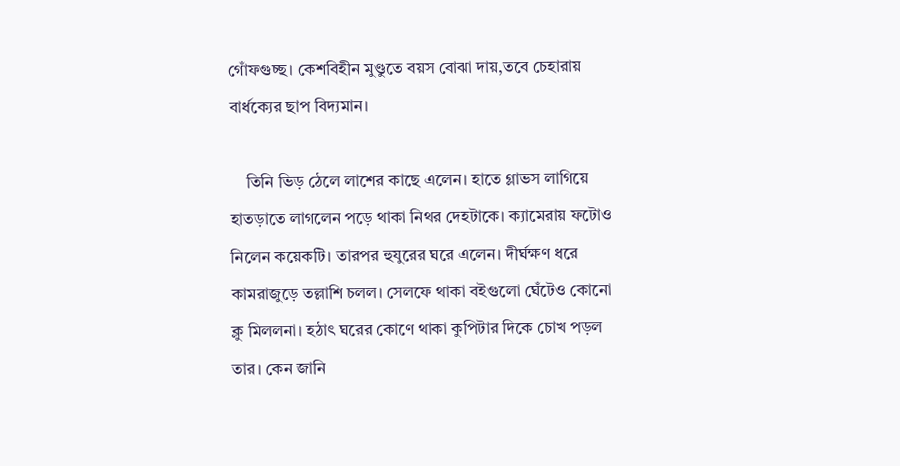গোঁফগুচ্ছ। কেশবিহীন মুণ্ডুতে বয়স বোঝা দায়,তবে চেহারায় বার্ধক্যের ছাপ বিদ্যমান।

    তিনি ভিড় ঠেলে লাশের কাছে এলেন। হাতে গ্লাভস লাগিয়ে হাতড়াতে লাগলেন পড়ে থাকা নিথর দেহটাকে। ক্যামেরায় ফটোও নিলেন কয়েকটি। তারপর হুযুরের ঘরে এলেন। দীর্ঘক্ষণ ধরে কামরাজুড়ে তল্লাশি চলল। সেলফে থাকা বইগুলো ঘেঁটেও কোনো ক্লু মিললনা। হঠাৎ ঘরের কোণে থাকা কুপিটার দিকে চোখ পড়ল তার। কেন জানি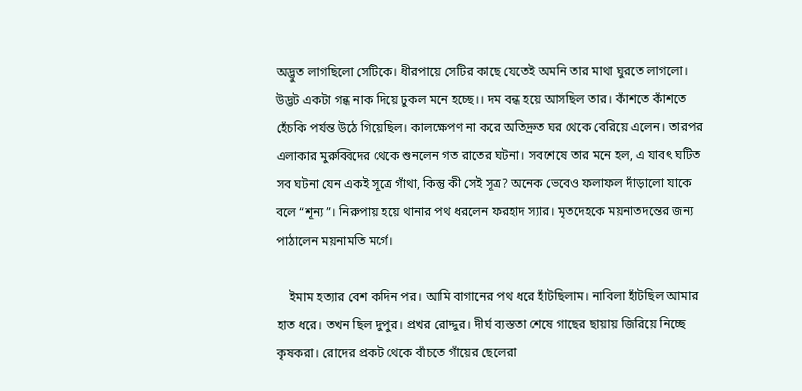অদ্ভুত লাগছিলো সেটিকে। ধীরপায়ে সেটির কাছে যেতেই অমনি তার মাথা ঘুরতে লাগলো। উদ্ভট একটা গন্ধ নাক দিয়ে ঢুকল মনে হচ্ছে।। দম বন্ধ হয়ে আসছিল তার। কাঁশতে কাঁশতে হেঁচকি পর্যন্ত উঠে গিয়েছিল। কালক্ষেপণ না করে অতিদ্রুত ঘর থেকে বেরিয়ে এলেন। তারপর এলাকার মুরুব্বিদের থেকে শুনলেন গত রাতের ঘটনা। সবশেষে তার মনে হল, এ যাবৎ ঘটিত সব ঘটনা যেন একই সূত্রে গাঁথা, কিন্তু কী সেই সূত্র? অনেক ভেবেও ফলাফল দাঁড়ালো যাকে বলে “শূন্য”। নিরুপায় হয়ে থানার পথ ধরলেন ফরহাদ স্যার। মৃতদেহকে ময়নাতদন্তের জন্য পাঠালেন ময়নামতি মর্গে।

    ইমাম হত্যার বেশ কদিন পর। আমি বাগানের পথ ধরে হাঁটছিলাম। নাবিলা হাঁটছিল আমার হাত ধরে। তখন ছিল দুপুর। প্রখর রোদ্দুর। দীর্ঘ ব্যস্ততা শেষে গাছের ছায়ায় জিরিয়ে নিচ্ছে কৃষকরা। রোদের প্রকট থেকে বাঁচতে গাঁয়ের ছেলেরা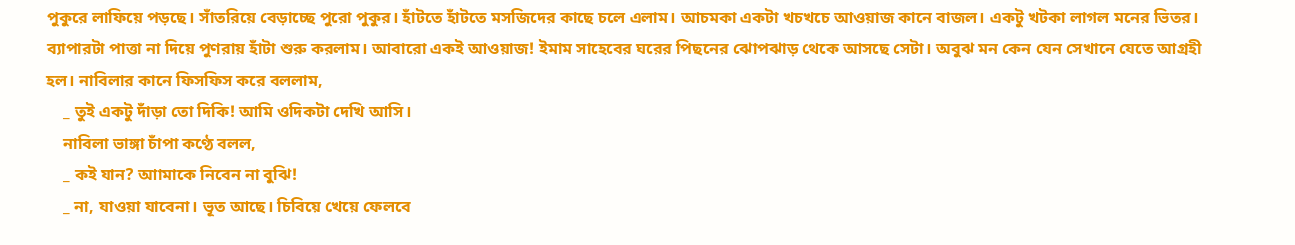পুকুরে লাফিয়ে পড়ছে। সাঁতরিয়ে বেড়াচ্ছে পুরো পুকুর। হাঁটতে হাঁটতে মসজিদের কাছে চলে এলাম। আচমকা একটা খচখচে আওয়াজ কানে বাজল। একটু খটকা লাগল মনের ভিতর। ব্যাপারটা পাত্তা না দিয়ে পুণরায় হাঁটা শুরু করলাম। আবারো একই আওয়াজ! ইমাম সাহেবের ঘরের পিছনের ঝোপঝাড় থেকে আসছে সেটা। অবুঝ মন কেন যেন সেখানে যেতে আগ্রহী হল। নাবিলার কানে ফিসফিস করে বললাম,
    _ তুই একটু দাঁড়া তো দিকি! আমি ওদিকটা দেখি আসি।
    নাবিলা ভাঙ্গা চাঁপা কণ্ঠে বলল,
    _ কই যান? আামাকে নিবেন না বুঝি!
    _ না, যাওয়া যাবেনা। ভূত আছে। চিবিয়ে খেয়ে ফেলবে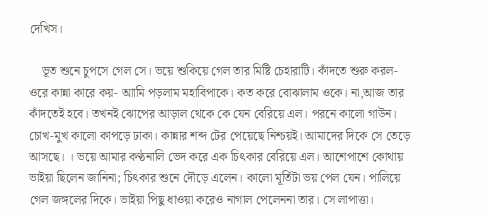দেখিস।

    ভূত শুনে চুপসে গেল সে। ভয়ে শুকিয়ে গেল তার মিষ্টি চেহারাটি। কাঁদতে শুরু করল- ওরে কান্না কারে কয়- আামি পড়লাম মহাবিপাকে। কত করে বোঝালাম ওকে। না,আজ তার কাঁদতেই হবে। তখনই ঝোপের আড়াল থেকে কে যেন বেরিয়ে এল। পরনে কালো গাউন। চোখ-মুখ কালো কাপড়ে ঢাকা। কান্নার শব্দ টের পেয়েছে নিশ্চয়ই। আমাদের দিকে সে তেড়ে আসছে। । ভয়ে আমার কণ্ঠনালি ভেদ করে এক চিৎকার বেরিয়ে এল। আশেপাশে কোথায় ভাইয়া ছিলেন জানিনা; চিৎকার শুনে দৌড়ে এলেন। কালো মূর্তিটা ভয় পেল যেন। পালিয়ে গেল জঙ্গলের দিকে। ভাইয়া পিছু ধাওয়া করেও নাগাল পেলেননা তার। সে লাপাত্তা।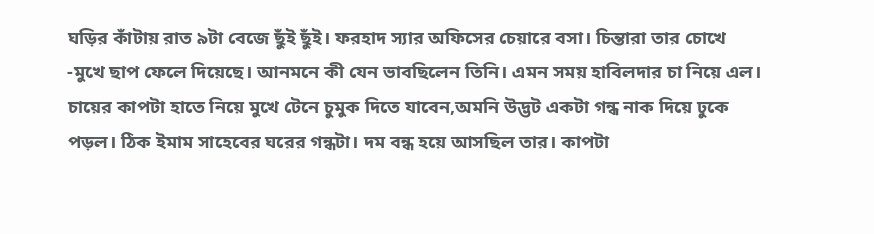ঘড়ির কাঁটায় রাত ৯টা বেজে ছুঁই ছুঁই। ফরহাদ স্যার অফিসের চেয়ারে বসা। চিন্তারা তার চোখে -মুখে ছাপ ফেলে দিয়েছে। আনমনে কী যেন ভাবছিলেন তিনি। এমন সময় হাবিলদার চা নিয়ে এল। চায়ের কাপটা হাতে নিয়ে মুখে টেনে চুমুক দিতে যাবেন,অমনি উদ্ভট একটা গন্ধ নাক দিয়ে ঢুকে পড়ল। ঠিক ইমাম সাহেবের ঘরের গন্ধটা। দম বন্ধ হয়ে আসছিল তার। কাপটা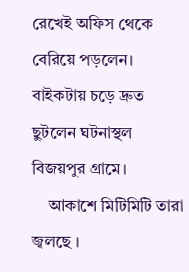রেখেই অফিস থেকে বেরিয়ে পড়লেন। বাইকটায় চড়ে দ্রুত ছুটলেন ঘটনাস্থল বিজয়পুর গ্রামে।
    আকাশে মিটিমিটি তারা জ্বলছে ।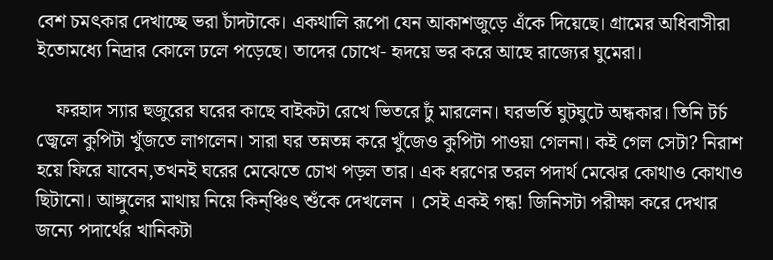বেশ চমৎকার দেখাচ্ছে ভরা চাঁদটাকে। একথালি রূপো যেন আকাশজুড়ে এঁকে দিয়েছে। গ্রামের অধিবাসীরা ইতোমধ্যে নিদ্রার কোলে ঢলে পড়েছে। তাদের চোখে- হৃদয়ে ভর করে আছে রাজ্যের ঘুমেরা।

    ফরহাদ স্যার হুজুরের ঘরের কাছে বাইকটা রেখে ভিতরে ঢুঁ মারলেন। ঘরভর্তি ঘুটঘুটে অন্ধকার। তিনি টর্চ জ্বেলে কুপিটা খুঁজতে লাগলেন। সারা ঘর তন্নতন্ন করে খুঁজেও কুপিটা পাওয়া গেলনা। কই গেল সেটা? নিরাশ হয়ে ফিরে যাবেন,তখনই ঘরের মেঝেতে চোখ পড়ল তার। এক ধরণের তরল পদার্থ মেঝের কোথাও কোথাও ছিটানো। আঙ্গুলের মাথায় নিয়ে কিন্ঞ্চিৎ শুঁকে দেখলেন । সেই একই গন্ধ! জিনিসটা পরীক্ষা করে দেখার জন্যে পদার্থের খানিকটা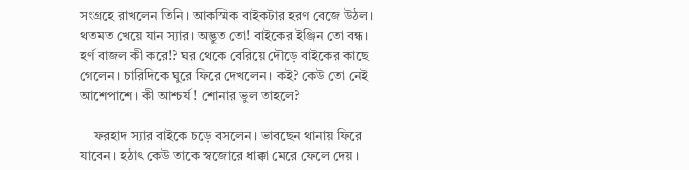সংগ্রহে রাখলেন তিনি। আকস্মিক বাইকটার হরণ বেজে উঠল। থতমত খেয়ে যান স্যার। অদ্ভুত তো! বাইকের ইঞ্জিন তো বন্ধ। হর্ণ বাজল কী করে!? ঘর থেকে বেরিয়ে দৌড়ে বাইকের কাছে গেলেন। চারিদিকে ঘুরে ফিরে দেখলেন । কই? কেউ তো নেই আশেপাশে। কী আশ্চর্য ! শোনার ভুল তাহলে?

    ফরহাদ স্যার বাইকে চড়ে বসলেন। ভাবছেন থানায় ফিরে যাবেন। হঠাৎ কেউ তাকে স্বজোরে ধাক্কা মেরে ফেলে দেয় ।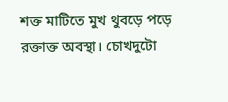শক্ত মাটিতে মুখ থুবড়ে পড়ে রক্তাক্ত অবস্থা। চোখদুটো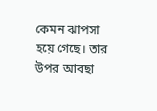কেমন ঝাপসা হয়ে গেছে। তার উপর আবছা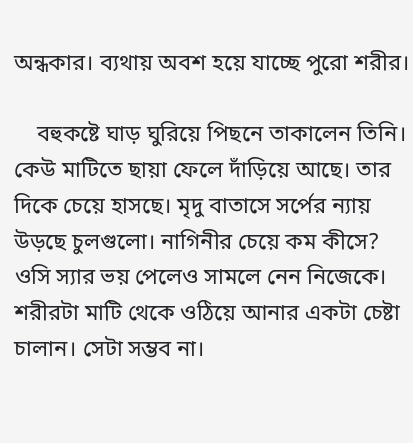অন্ধকার। ব্যথায় অবশ হয়ে যাচ্ছে পুরো শরীর।

    বহুকষ্টে ঘাড় ঘুরিয়ে পিছনে তাকালেন তিনি। কেউ মাটিতে ছায়া ফেলে দাঁড়িয়ে আছে। তার দিকে চেয়ে হাসছে। মৃদু বাতাসে সর্পের ন্যায় উড়ছে চুলগুলো। নাগিনীর চেয়ে কম কীসে? ওসি স্যার ভয় পেলেও সামলে নেন নিজেকে। শরীরটা মাটি থেকে ওঠিয়ে আনার একটা চেষ্টা চালান। সেটা সম্ভব না।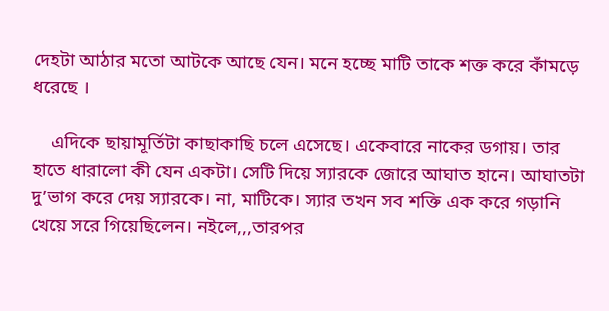দেহটা আঠার মতো আটকে আছে যেন। মনে হচ্ছে মাটি তাকে শক্ত করে কাঁমড়ে ধরেছে ।

    এদিকে ছায়ামূর্তিটা কাছাকাছি চলে এসেছে। একেবারে নাকের ডগায়। তার হাতে ধারালো কী যেন একটা। সেটি দিয়ে স্যারকে জোরে আঘাত হানে। আঘাতটা দু’ভাগ করে দেয় স্যারকে। না, মাটিকে। স্যার তখন সব শক্তি এক করে গড়ানি খেয়ে সরে গিয়েছিলেন। নইলে,,,তারপর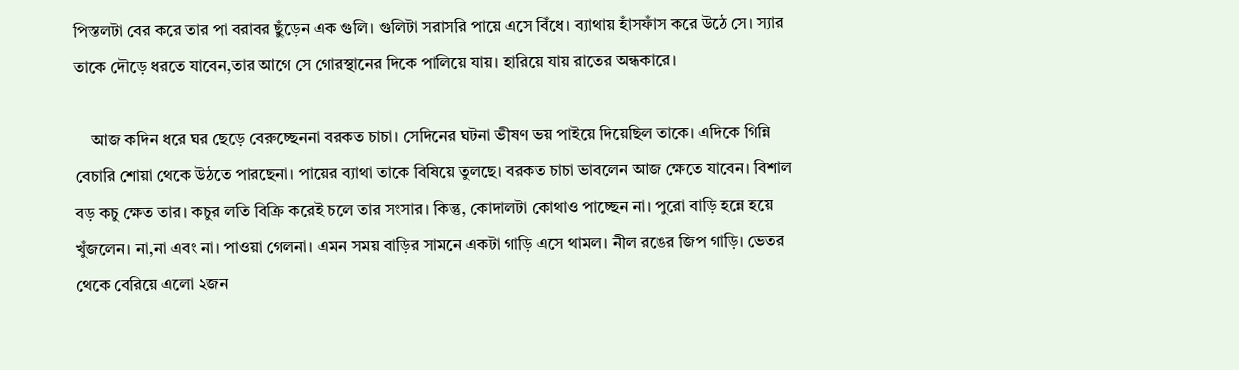পিস্তলটা বের করে তার পা বরাবর ছুঁড়েন এক গুলি। গুলিটা সরাসরি পায়ে এসে বিঁধে। ব্যাথায় হাঁসফাঁস করে উঠে সে। স্যার তাকে দৌড়ে ধরতে যাবেন,তার আগে সে গোরস্থানের দিকে পালিয়ে যায়। হারিয়ে যায় রাতের অন্ধকারে।

    আজ কদিন ধরে ঘর ছেড়ে বেরুচ্ছেননা বরকত চাচা। সেদিনের ঘটনা ভীষণ ভয় পাইয়ে দিয়েছিল তাকে। এদিকে গিন্নি বেচারি শোয়া থেকে উঠতে পারছেনা। পায়ের ব্যাথা তাকে বিষিয়ে তুলছে। বরকত চাচা ভাবলেন আজ ক্ষেতে যাবেন। বিশাল বড় কচু ক্ষেত তার। কচুর লতি বিক্রি করেই চলে তার সংসার। কিন্তু, কোদালটা কোথাও পাচ্ছেন না। পুরো বাড়ি হন্নে হয়ে খুঁজলেন। না,না এবং না। পাওয়া গেলনা। এমন সময় বাড়ির সামনে একটা গাড়ি এসে থামল। নীল রঙের জিপ গাড়ি। ভেতর থেকে বেরিয়ে এলো ২জন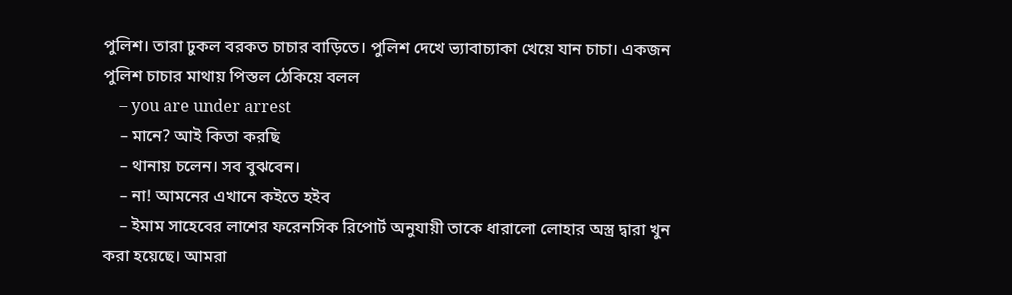পুলিশ। তারা ঢুকল বরকত চাচার বাড়িতে। পুলিশ দেখে ভ্যাবাচ্যাকা খেয়ে যান চাচা। একজন পুলিশ চাচার মাথায় পিস্তল ঠেকিয়ে বলল
    – you are under arrest
    – মানে? আই কিতা করছি
    – থানায় চলেন। সব বুঝবেন।
    – না! আমনের এখানে কইতে হইব
    – ইমাম সাহেবের লাশের ফরেনসিক রিপোর্ট অনুযায়ী তাকে ধারালো লোহার অস্ত্র দ্বারা খুন করা হয়েছে। আমরা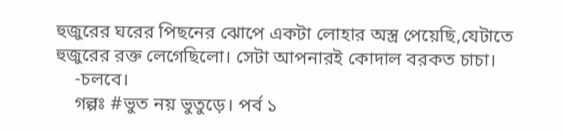হুজুরের ঘরের পিছনের ঝোপে একটা লোহার অস্ত্র পেয়েছি,যেটাতে হুজুরের রক্ত লেগেছিলো। সেটা আপনারই কোদাল বরকত চাচা।
    -চলবে।
    গল্পঃ #ভুত নয় ভুতুড়ে। পর্ব ১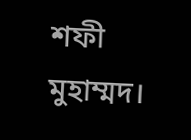শফী মুহাম্মদ।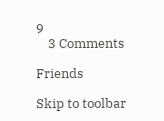9
    3 Comments

Friends

Skip to toolbar